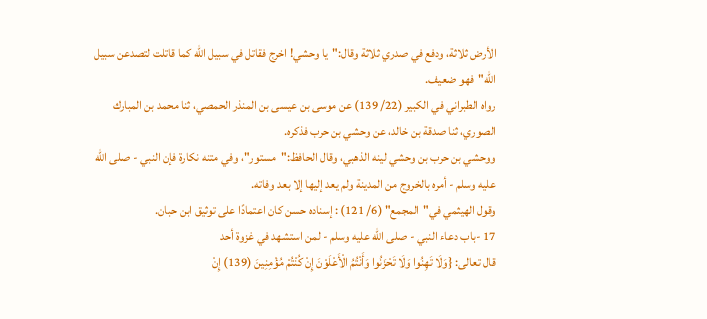الأرض ثلاثة، ودفع في صدري ثلاثة وقال:"يا وحشي! اخرج فقاتل في سبيل الله كما قاتلت لتصدعن سبيل الله"فهو ضعيف.
رواه الطبراني في الكبير (22/ 139) عن موسى بن عيسى بن المنذر الحمصي، ثنا محمد بن المبارك الصوري، ثنا صدقة بن خالد، عن وحشي بن حرب فذكره.
ووحشي بن حرب بن وحشي لينه الذهبي، وقال الحافظ:"مستور"، وفي متنه نكارة فإن النبي - صلى الله عليه وسلم - أمره بالخروج من المدينة ولم يعد إليها إلا بعد وفاته.
وقول الهيثمي في"المجمع" (6/ 121) : إسناده حسن كان اعتمادًا على توثيق ابن حبان.
17 -باب دعاء النبي - صلى الله عليه وسلم - لمن استشهد في غزوة أحد
قال تعالى: {وَلَا تَهِنُوا وَلَا تَحْزَنُوا وَأَنْتُمُ الْأَعْلَوْنَ إِنْ كُنْتُمْ مُؤْمِنِينَ (139) إِنْ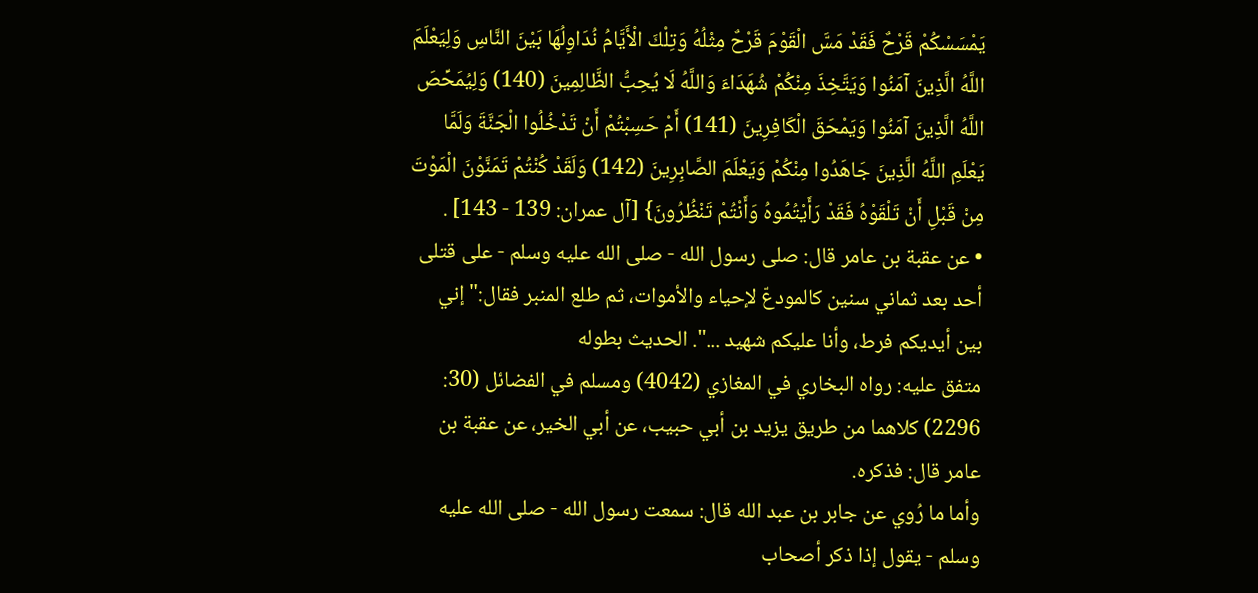يَمْسَسْكُمْ قَرْحٌ فَقَدْ مَسَّ الْقَوْمَ قَرْحٌ مِثْلُهُ وَتِلْكَ الْأَيَّامُ نُدَاوِلُهَا بَيْنَ النَّاسِ وَلِيَعْلَمَ اللَّهُ الَّذِينَ آمَنُوا وَيَتَّخِذَ مِنْكُمْ شُهَدَاءَ وَاللَّهُ لَا يُحِبُّ الظَّالِمِينَ (140) وَلِيُمَحِّصَ اللَّهُ الَّذِينَ آمَنُوا وَيَمْحَقَ الْكَافِرِينَ (141) أَمْ حَسِبْتُمْ أَنْ تَدْخُلُوا الْجَنَّةَ وَلَمَّا يَعْلَمِ اللَّهُ الَّذِينَ جَاهَدُوا مِنْكُمْ وَيَعْلَمَ الصَّابِرِينَ (142) وَلَقَدْ كُنْتُمْ تَمَنَّوْنَ الْمَوْتَ مِنْ قَبْلِ أَنْ تَلْقَوْهُ فَقَدْ رَأَيْتُمُوهُ وَأَنْتُمْ تَنْظُرُونَ} [آل عمران: 139 - 143] .
• عن عقبة بن عامر قال: صلى رسول الله - صلى الله عليه وسلم - على قتلى أحد بعد ثماني سنين كالمودعّ لإحياء والأموات، ثم طلع المنبر فقال:"إني بين أيديكم فرط، وأنا عليكم شهيد ...". الحديث بطوله
متفق عليه: رواه البخاري في المغازي (4042) ومسلم في الفضائل (30: 2296) كلاهما من طريق يزيد بن أبي حبيب، عن أبي الخير، عن عقبة بن عامر قال: فذكره.
وأما ما رُوي عن جابر بن عبد الله قال: سمعت رسول الله - صلى الله عليه وسلم - يقول إذا ذكر أصحاب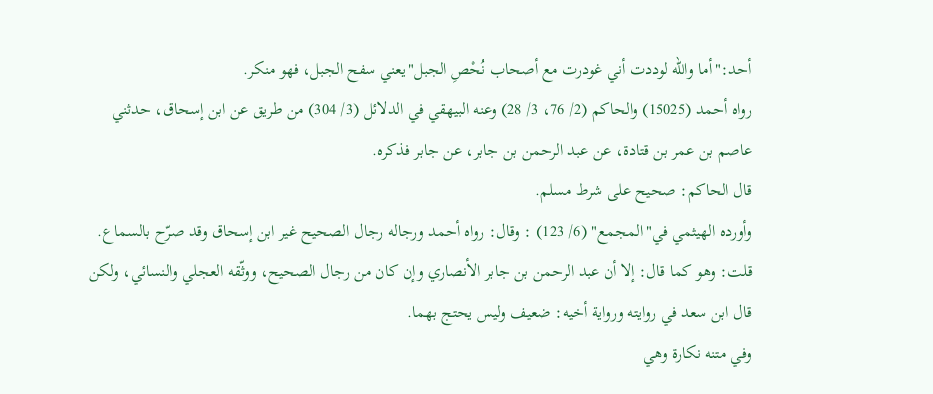أحد:"أما والله لوددت أني غودرت مع أصحاب نُحْصِ الجبل"يعني سفح الجبل، فهو منكر.
رواه أحمد (15025) والحاكم (2/ 76، 3/ 28) وعنه البيهقي في الدلائل (3/ 304) من طريق عن ابن إسحاق، حدثني عاصم بن عمر بن قتادة، عن عبد الرحمن بن جابر، عن جابر فذكره.
قال الحاكم: صحيح على شرط مسلم.
وأورده الهيثمي في"المجمع" (6/ 123) : وقال: رواه أحمد ورجاله رجال الصحيح غير ابن إسحاق وقد صرّح بالسماع.
قلت: وهو كما قال: إلا أن عبد الرحمن بن جابر الأنصاري وإن كان من رجال الصحيح، ووثّقه العجلي والنسائي، ولكن قال ابن سعد في روايته ورواية أخيه: ضعيف وليس يحتج بهما.
وفي متنه نكارة وهي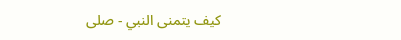كيف يتمنى النبي - صلى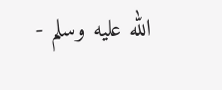الله عليه وسلم -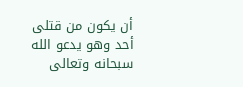أن يكون من قتلى أحد وهو يدعو الله سبحانه وتعالى